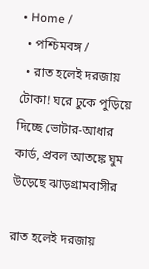• Home /
  • পশ্চিমবঙ্গ /
  • রাত হলেই দরজায় টোকা! ঘরে ঢুকে পুড়িয়ে দিচ্ছে ভোটার-আধার কার্ড, প্রবল আতঙ্কে ঘুম উড়েছে ঝাড়গ্রামবাসীর

রাত হলেই দরজায়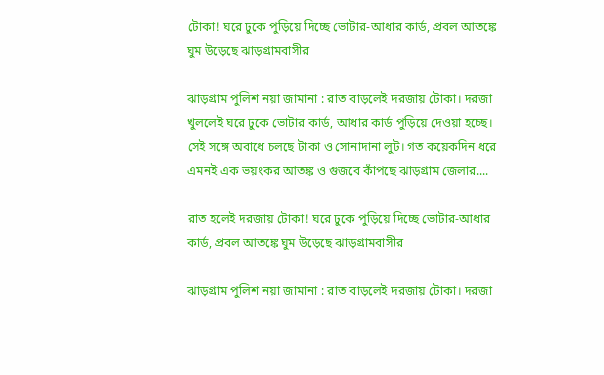টোকা! ঘরে ঢুকে পুড়িয়ে দিচ্ছে ভোটার-আধার কার্ড, প্রবল আতঙ্কে ঘুম উড়েছে ঝাড়গ্রামবাসীর

ঝাড়গ্রাম পুলিশ নয়া জামানা : রাত বাড়লেই দরজায় টোকা। দরজা খুললেই ঘরে ঢুকে ভোটার কার্ড, আধার কার্ড পুড়িয়ে দেওয়া হচ্ছে। সেই সঙ্গে অবাধে চলছে টাকা ও সোনাদানা লুট। গত কয়েকদিন ধরে এমনই এক ভয়ংকর আতঙ্ক ও গুজবে কাঁপছে ঝাড়গ্রাম জেলার....

রাত হলেই দরজায় টোকা! ঘরে ঢুকে পুড়িয়ে দিচ্ছে ভোটার-আধার কার্ড, প্রবল আতঙ্কে ঘুম উড়েছে ঝাড়গ্রামবাসীর

ঝাড়গ্রাম পুলিশ নয়া জামানা : রাত বাড়লেই দরজায় টোকা। দরজা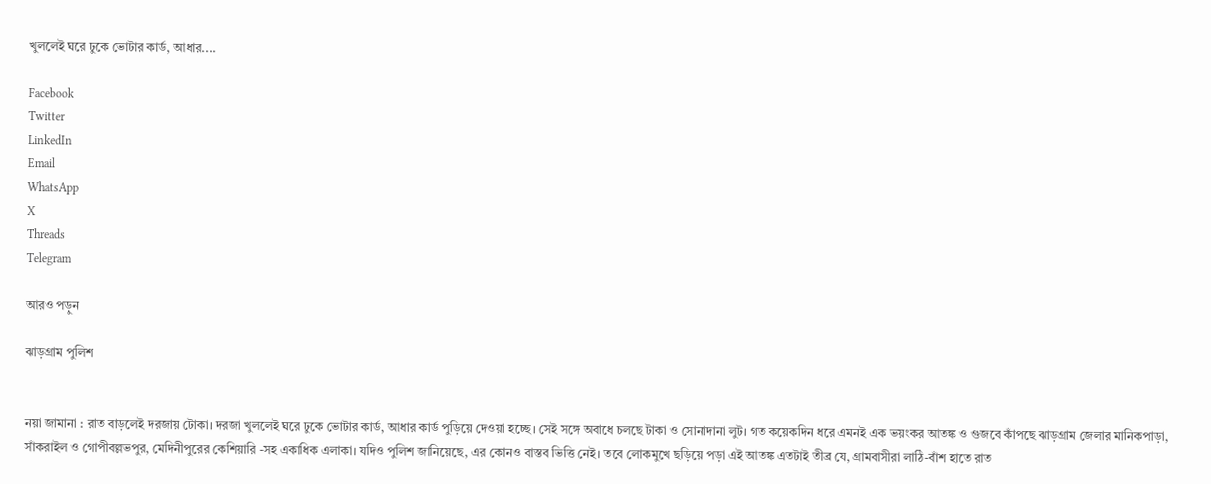খুললেই ঘরে ঢুকে ভোটার কার্ড, আধার....

Facebook
Twitter
LinkedIn
Email
WhatsApp
X
Threads
Telegram

আরও পড়ুন

ঝাড়গ্রাম পুলিশ


নয়া জামানা : রাত বাড়লেই দরজায় টোকা। দরজা খুললেই ঘরে ঢুকে ভোটার কার্ড, আধার কার্ড পুড়িয়ে দেওয়া হচ্ছে। সেই সঙ্গে অবাধে চলছে টাকা ও সোনাদানা লুট। গত কয়েকদিন ধরে এমনই এক ভয়ংকর আতঙ্ক ও গুজবে কাঁপছে ঝাড়গ্রাম জেলার মানিকপাড়া, সাঁকরাইল ও গোপীবল্লভপুর, মেদিনীপুরের কেশিয়ারি -সহ একাধিক এলাকা। যদিও পুলিশ জানিয়েছে, এর কোনও বাস্তব ভিত্তি নেই। তবে লোকমুখে ছড়িয়ে পড়া এই আতঙ্ক এতটাই তীব্র যে, গ্রামবাসীরা লাঠি-বাঁশ হাতে রাত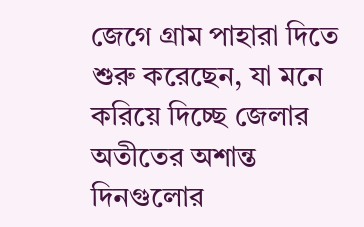জেগে গ্রাম পাহারা দিতে শুরু করেছেন, যা মনে করিয়ে দিচ্ছে জেলার অতীতের অশান্ত দিনগুলোর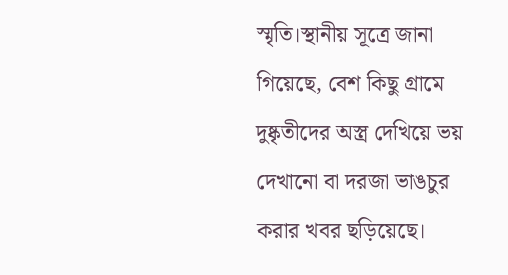স্মৃতি।স্থানীয় সূত্রে জানা গিয়েছে, বেশ কিছু গ্রামে দুষ্কৃতীদের অস্ত্র দেখিয়ে ভয় দেখানো বা দরজা ভাঙচুর করার খবর ছড়িয়েছে।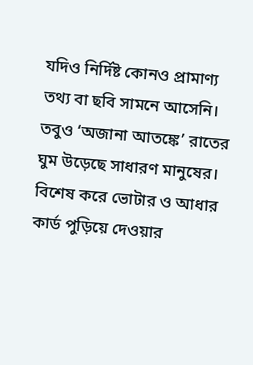যদিও নির্দিষ্ট কোনও প্রামাণ্য তথ্য বা ছবি সামনে আসেনি। তবুও ‘অজানা আতঙ্কে’ রাতের ঘুম উড়েছে সাধারণ মানুষের। বিশেষ করে ভোটার ও আধার কার্ড পুড়িয়ে দেওয়ার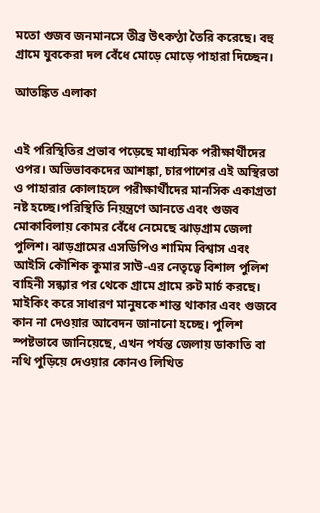মতো গুজব জনমানসে তীব্র উৎকণ্ঠা তৈরি করেছে। বহু গ্রামে যুবকেরা দল বেঁধে মোড়ে মোড়ে পাহারা দিচ্ছেন।

আতঙ্কিত এলাকা


এই পরিস্থিতির প্রভাব পড়েছে মাধ্যমিক পরীক্ষার্থীদের ওপর। অভিভাবকদের আশঙ্কা, চারপাশের এই অস্থিরতা ও পাহারার কোলাহলে পরীক্ষার্থীদের মানসিক একাগ্রতা নষ্ট হচ্ছে।পরিস্থিতি নিয়ন্ত্রণে আনতে এবং গুজব মোকাবিলায় কোমর বেঁধে নেমেছে ঝাড়গ্রাম জেলা পুলিশ। ঝাড়গ্রামের এসডিপিও শামিম বিশ্বাস এবং আইসি কৌশিক কুমার সাউ-এর নেতৃত্বে বিশাল পুলিশ বাহিনী সন্ধ্যার পর থেকে গ্রামে গ্রামে রুট মার্চ করছে। মাইকিং করে সাধারণ মানুষকে শান্ত থাকার এবং গুজবে কান না দেওয়ার আবেদন জানানো হচ্ছে। পুলিশ স্পষ্টভাবে জানিয়েছে, এখন পর্যন্ত জেলায় ডাকাতি বা নথি পুড়িয়ে দেওয়ার কোনও লিখিত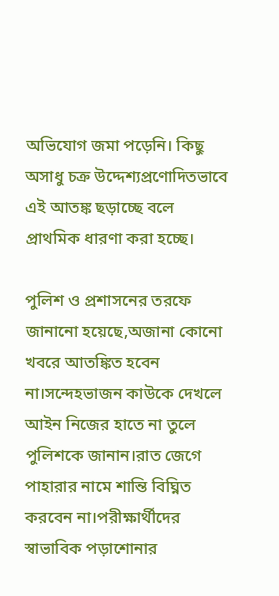অভিযোগ জমা পড়েনি। কিছু অসাধু চক্র উদ্দেশ্যপ্রণোদিতভাবে এই আতঙ্ক ছড়াচ্ছে বলে প্রাথমিক ধারণা করা হচ্ছে।

পুলিশ ও প্রশাসনের তরফে জানানো হয়েছে,অজানা কোনো খবরে আতঙ্কিত হবেন না।সন্দেহভাজন কাউকে দেখলে আইন নিজের হাতে না তুলে পুলিশকে জানান।রাত জেগে পাহারার নামে শান্তি বিঘ্নিত করবেন না।পরীক্ষার্থীদের স্বাভাবিক পড়াশোনার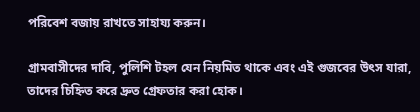পরিবেশ বজায় রাখতে সাহায্য করুন।

গ্রামবাসীদের দাবি, পুলিশি টহল যেন নিয়মিত থাকে এবং এই গুজবের উৎস যারা, তাদের চিহ্নিত করে দ্রুত গ্রেফতার করা হোক।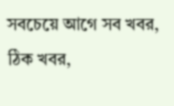সবচেয়ে আগে সব খবর, ঠিক খবর,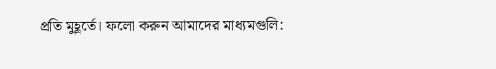প্রতি মুহূর্তে। ফলো করুন আমাদের মাধ্যমগুলি: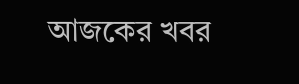আজকের খবর